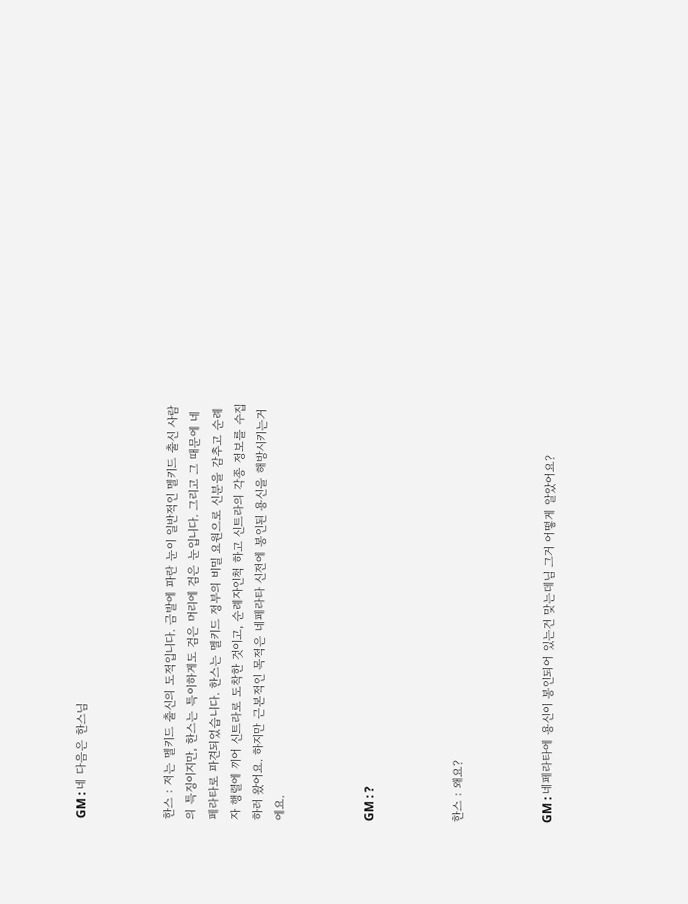GM : 네 다음은 한스님



한스 : 저는 멜키드 출신의 도적입니다. 금발에 파란 눈이 일반적인 멜키드 출신 사람의 특징이지만, 한스는 특이하게도 검은 머리에 검은 눈입니다. 그리고 그 때문에 네페라타로 파견되었습니다. 한스는 멜키드 정부의 비밀 요원으로 신분을 감추고 순례자 행렬에 끼어 신트라로 도착한 것이고, 순례자인척 하고 신트라의 각종 정보를 수집하러 왔어요. 하지만 근본적인 목적은 네페라타 신전에 봉인된 용신을 해방시키는거에요.



GM : ?



한스 : 왜요?



GM : 네페라타에 용신이 봉인되어 있는건 맞는데님 그거 어떻게 알았어요?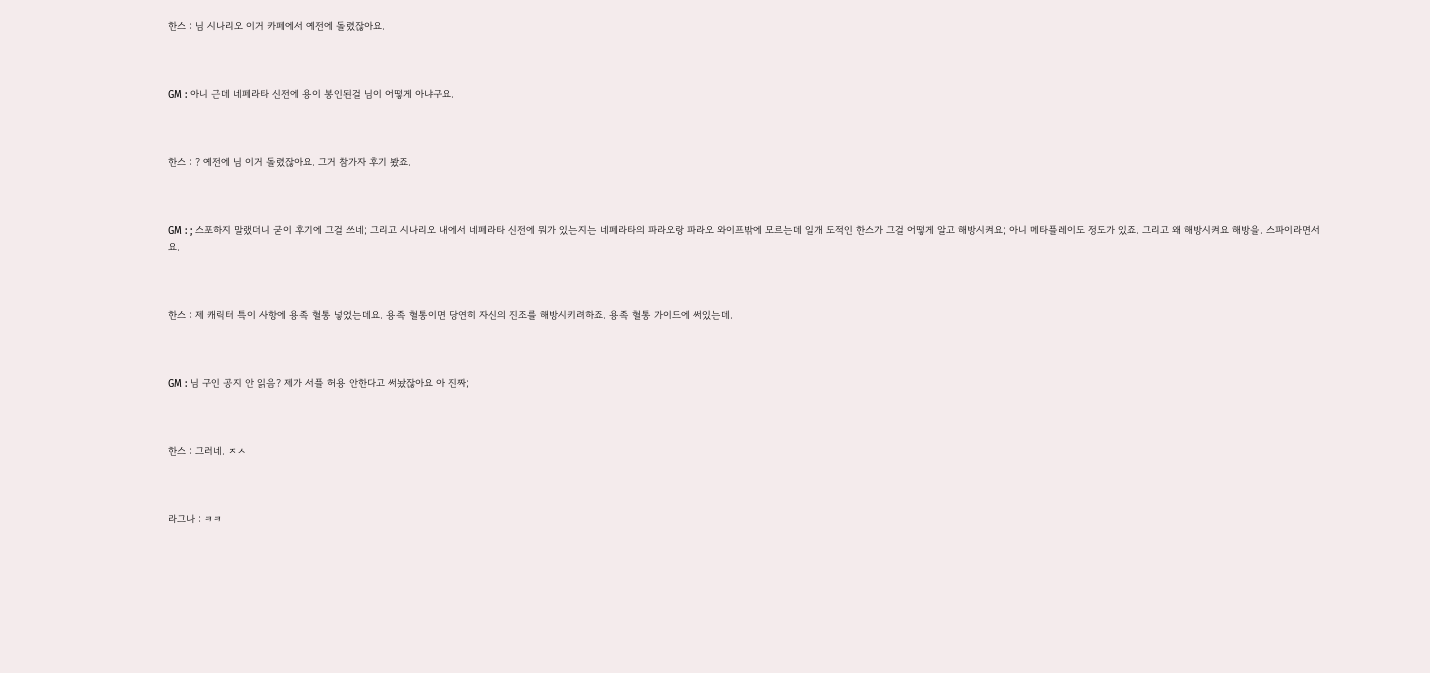한스 : 님 시나리오 이거 카페에서 예전에 돌렸잖아요.



GM : 아니 근데 네페라타 신전에 용이 봉인된걸 님이 어떻게 아냐구요.



한스 : ? 예전에 님 이거 돌렸잖아요. 그거 참가자 후기 봤죠.



GM : ; 스포하지 말랬더니 굳이 후기에 그걸 쓰네; 그리고 시나리오 내에서 네페라타 신전에 뭐가 있는지는 네페라타의 파라오랑 파라오 와이프밖에 모르는데 일개 도적인 한스가 그걸 어떻게 알고 해방시켜요; 아니 메타플레이도 정도가 있죠. 그리고 왜 해방시켜요 해방을. 스파이라면서요.



한스 : 제 캐릭터 특이 사항에 용족 혈통 넣었는데요. 용족 혈통이면 당연히 자신의 진조를 해방시키려하죠. 용족 혈통 가이드에 써있는데.



GM : 님 구인 공지 안 읽음? 제가 서플 허용 안한다고 써놨잖아요 아 진짜;



한스 : 그러네. ㅈㅅ



라그나 : ㅋㅋ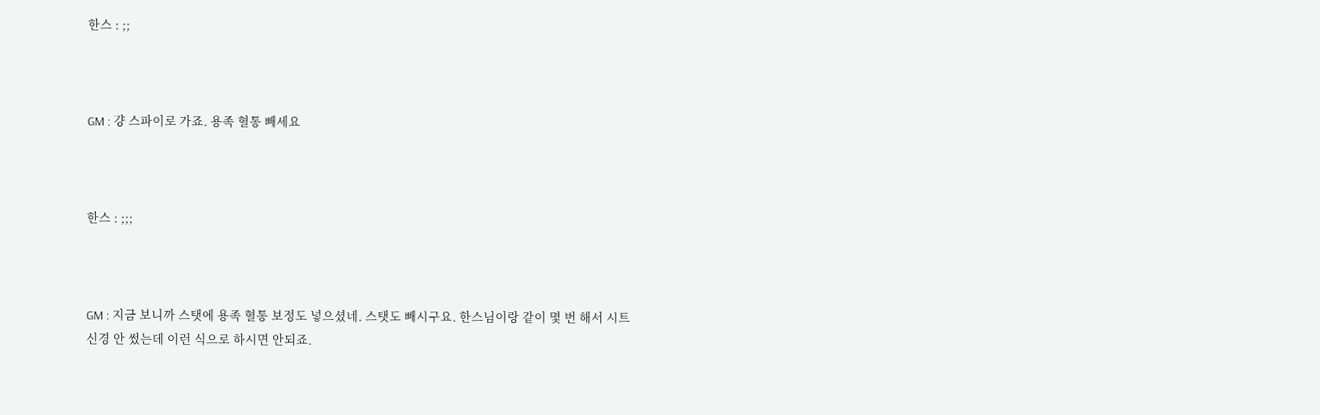한스 : ;;



GM : 걍 스파이로 가죠. 용족 혈통 빼세요



한스 : ;;;



GM : 지금 보니까 스탯에 용족 혈통 보정도 넣으셨네. 스탯도 빼시구요. 한스님이랑 같이 몇 번 해서 시트 신경 안 썼는데 이런 식으로 하시면 안되죠.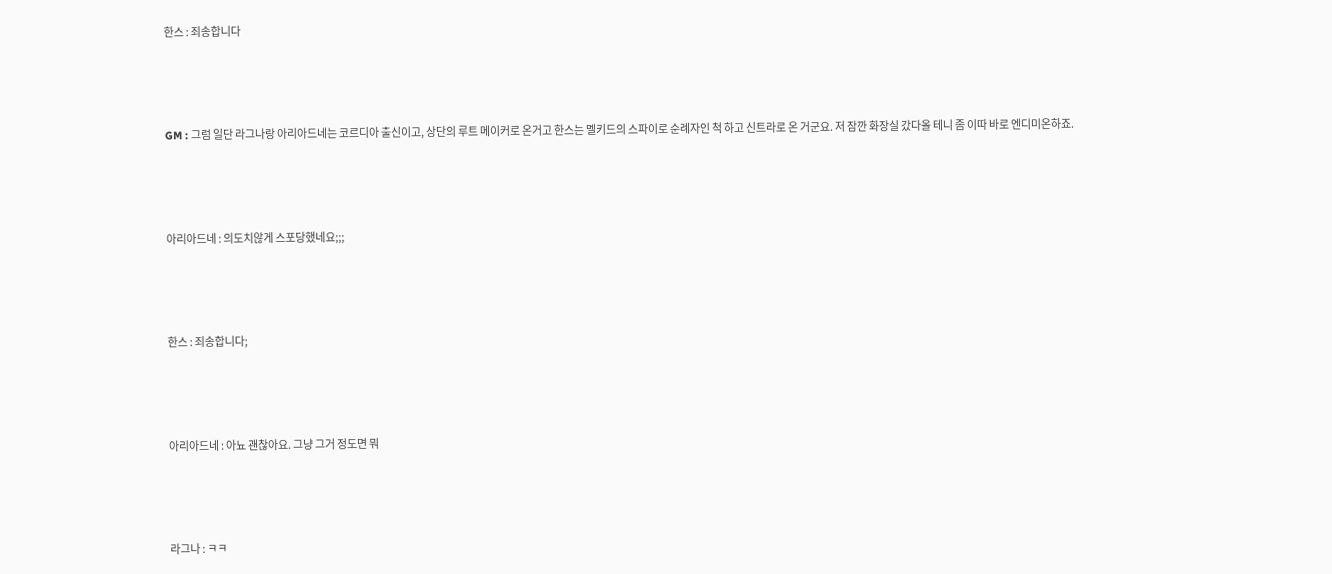한스 : 죄송합니다



GM : 그럼 일단 라그나랑 아리아드네는 코르디아 출신이고, 상단의 루트 메이커로 온거고 한스는 멜키드의 스파이로 순례자인 척 하고 신트라로 온 거군요. 저 잠깐 화장실 갔다올 테니 좀 이따 바로 엔디미온하죠.



아리아드네 : 의도치않게 스포당했네요;;;



한스 : 죄송합니다;



아리아드네 : 아뇨 괜찮아요. 그냥 그거 정도면 뭐



라그나 : ㅋㅋ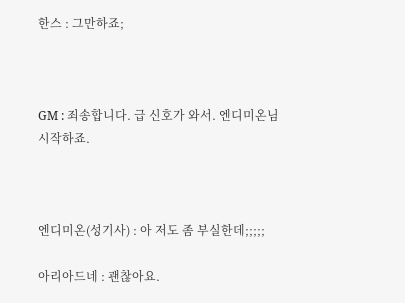한스 : 그만하죠;



GM : 죄송합니다. 급 신호가 와서. 엔디미온님 시작하죠.



엔디미온(성기사) : 아 저도 좀 부실한데;;;;;

아리아드네 : 괜찮아요.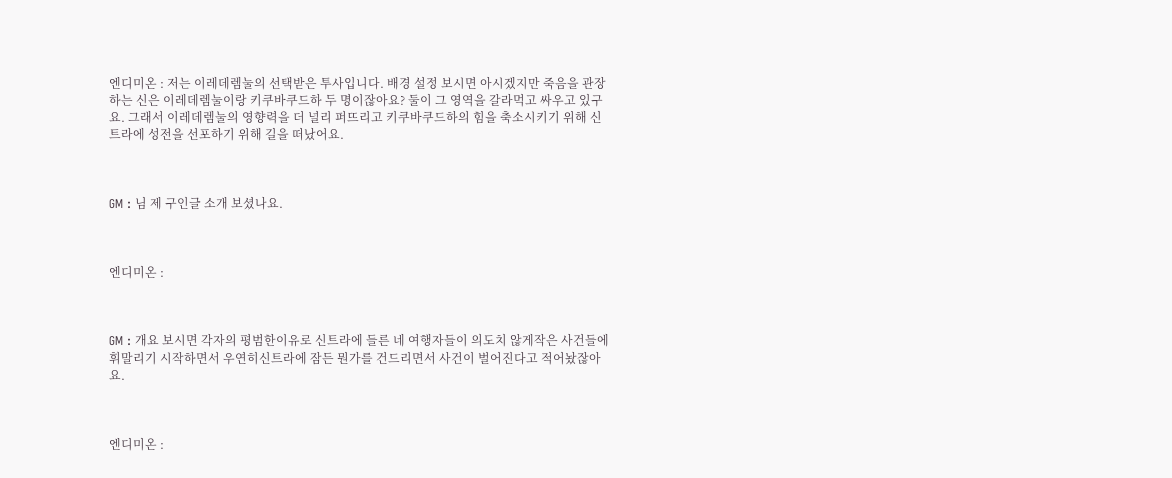엔디미온 : 저는 이레데렘눌의 선택받은 투사입니다. 배경 설정 보시면 아시겠지만 죽음을 관장하는 신은 이레데렘눌이랑 키쿠바쿠드하 두 명이잖아요? 둘이 그 영역을 갈라먹고 싸우고 있구요. 그래서 이레데렘눌의 영향력을 더 널리 퍼뜨리고 키쿠바쿠드하의 힘을 축소시키기 위해 신트라에 성전을 선포하기 위해 길을 떠났어요.



GM : 님 제 구인글 소개 보셨나요.



엔디미온 :



GM : 개요 보시면 각자의 평범한이유로 신트라에 들른 네 여행자들이 의도치 않게작은 사건들에 휘말리기 시작하면서 우연히신트라에 잠든 뭔가를 건드리면서 사건이 벌어진다고 적어놨잖아요.



엔디미온 :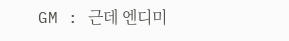GM : 근데 엔디미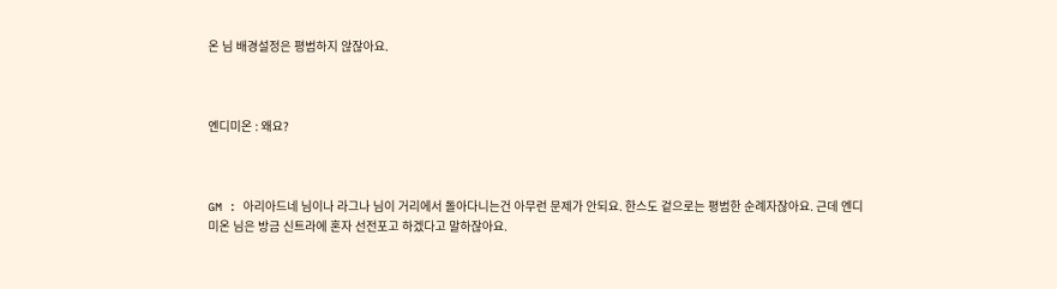온 님 배경설정은 평범하지 않잖아요.



엔디미온 : 왜요?



GM : 아리아드네 님이나 라그나 님이 거리에서 돌아다니는건 아무런 문제가 안되요. 한스도 겉으로는 평범한 순례자잖아요. 근데 엔디미온 님은 방금 신트라에 혼자 선전포고 하겠다고 말하잖아요.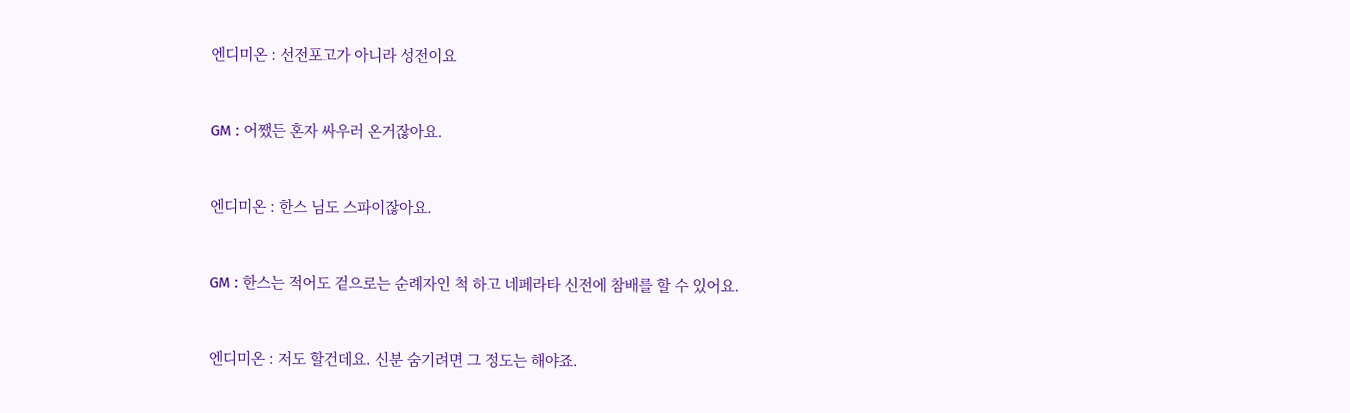엔디미온 : 선전포고가 아니라 성전이요



GM : 어쨌든 혼자 싸우러 온거잖아요.



엔디미온 : 한스 님도 스파이잖아요.



GM : 한스는 적어도 겉으로는 순례자인 척 하고 네페라타 신전에 참배를 할 수 있어요.



엔디미온 : 저도 할건데요. 신분 숨기려면 그 정도는 해야죠.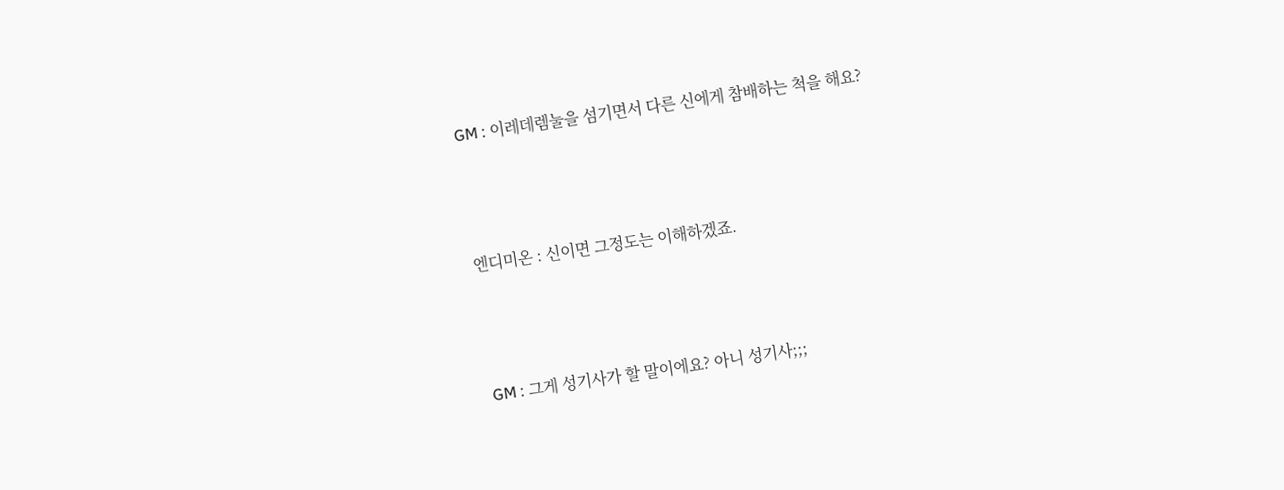GM : 이레데렘눌을 섬기면서 다른 신에게 참배하는 척을 해요?



엔디미온 : 신이면 그정도는 이해하겠죠.



GM : 그게 성기사가 할 말이에요? 아니 성기사;;;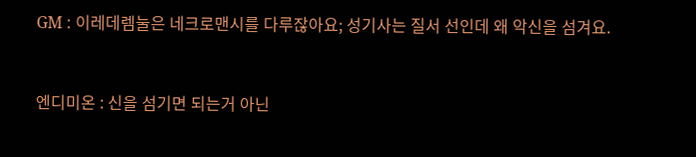GM : 이레데렘눌은 네크로맨시를 다루잖아요; 성기사는 질서 선인데 왜 악신을 섬겨요.



엔디미온 : 신을 섬기면 되는거 아닌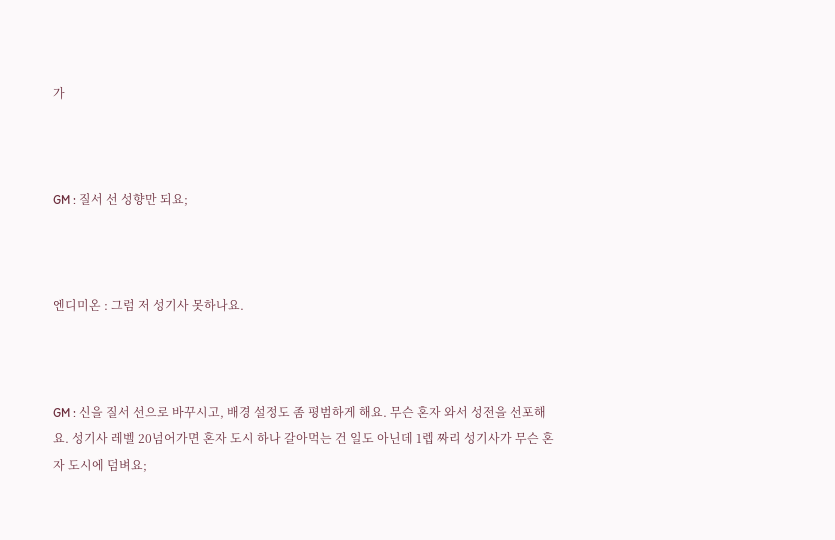가



GM : 질서 선 성향만 되요;



엔디미온 : 그럼 저 성기사 못하나요.



GM : 신을 질서 선으로 바꾸시고, 배경 설정도 좀 평범하게 해요. 무슨 혼자 와서 성전을 선포해요. 성기사 레벨 20넘어가면 혼자 도시 하나 갈아먹는 건 일도 아닌데 1렙 짜리 성기사가 무슨 혼자 도시에 덤벼요;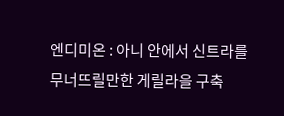엔디미온 : 아니 안에서 신트라를 무너뜨릴만한 게릴라을 구축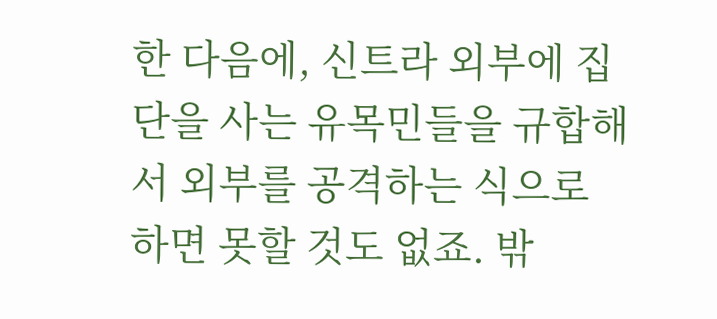한 다음에, 신트라 외부에 집단을 사는 유목민들을 규합해서 외부를 공격하는 식으로 하면 못할 것도 없죠. 밖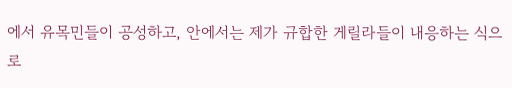에서 유목민들이 공성하고, 안에서는 제가 규합한 게릴라들이 내응하는 식으로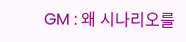GM : 왜 시나리오를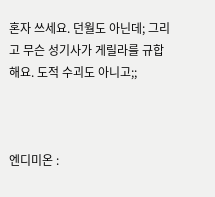혼자 쓰세요. 던월도 아닌데; 그리고 무슨 성기사가 게릴라를 규합해요. 도적 수괴도 아니고;;



엔디미온 :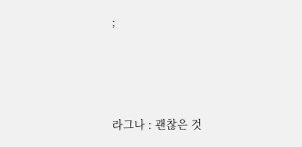;



라그나 : 괜찮은 것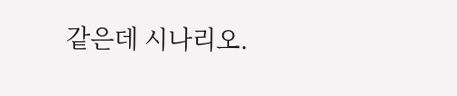같은데 시나리오.